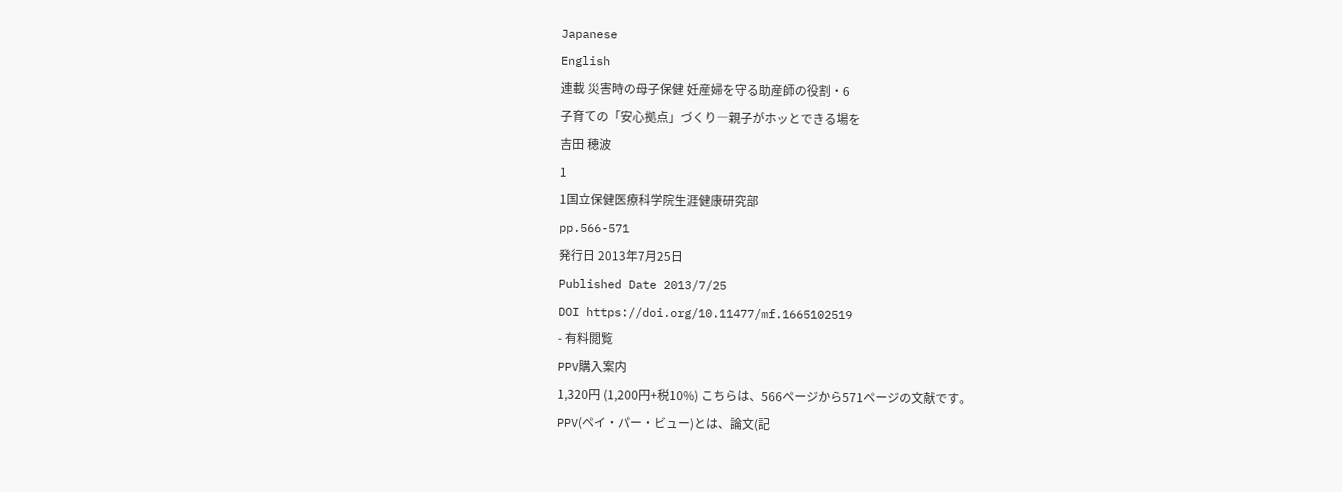Japanese
English
連載 災害時の母子保健 妊産婦を守る助産師の役割・6
子育ての「安心拠点」づくり―親子がホッとできる場を
吉田 穂波
1
1国立保健医療科学院生涯健康研究部
pp.566-571
発行日 2013年7月25日
Published Date 2013/7/25
DOI https://doi.org/10.11477/mf.1665102519
- 有料閲覧
PPV購入案内
1,320円 (1,200円+税10%) こちらは、566ページから571ページの文献です。
PPV(ペイ・パー・ビュー)とは、論文(記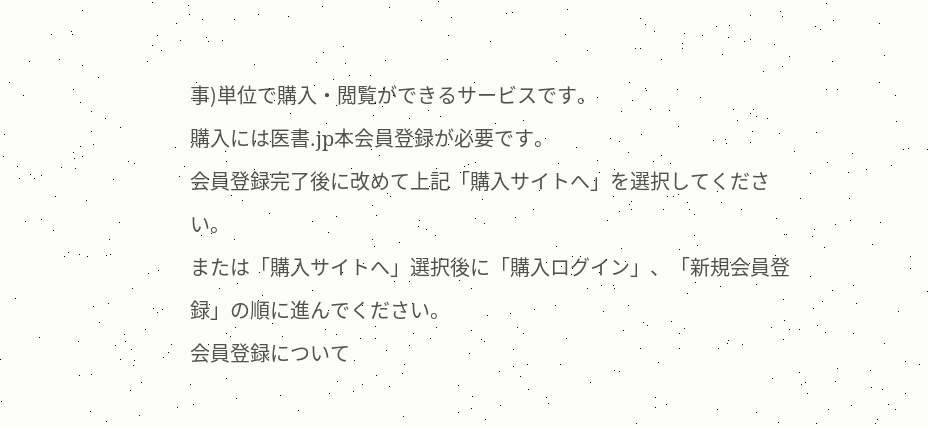事)単位で購入・閲覧ができるサービスです。
購入には医書.jp本会員登録が必要です。
会員登録完了後に改めて上記「購入サイトへ」を選択してください。
または「購入サイトへ」選択後に「購入ログイン」、「新規会員登録」の順に進んでください。
会員登録について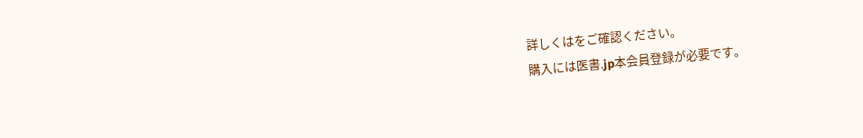詳しくはをご確認ください。
購入には医書.jp本会員登録が必要です。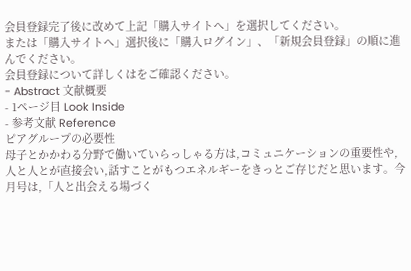会員登録完了後に改めて上記「購入サイトへ」を選択してください。
または「購入サイトへ」選択後に「購入ログイン」、「新規会員登録」の順に進んでください。
会員登録について詳しくはをご確認ください。
- Abstract 文献概要
- 1ページ目 Look Inside
- 参考文献 Reference
ピアグループの必要性
母子とかかわる分野で働いていらっしゃる方は,コミュニケーションの重要性や,人と人とが直接会い,話すことがもつエネルギーをきっとご存じだと思います。今月号は,「人と出会える場づく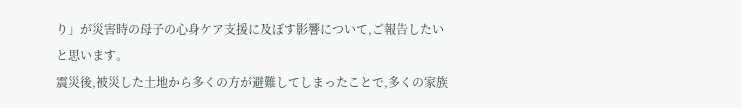り」が災害時の母子の心身ケア支援に及ぼす影響について,ご報告したいと思います。
震災後,被災した土地から多くの方が避難してしまったことで,多くの家族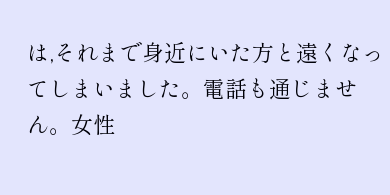は,それまで身近にいた方と遠くなってしまいました。電話も通じません。女性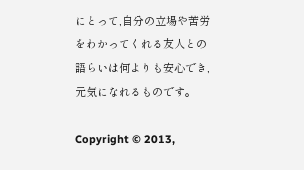にとって,自分の立場や苦労をわかってくれる友人との語らいは何よりも安心でき,元気になれるものです。

Copyright © 2013,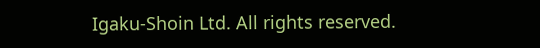Igaku-Shoin Ltd. All rights reserved.